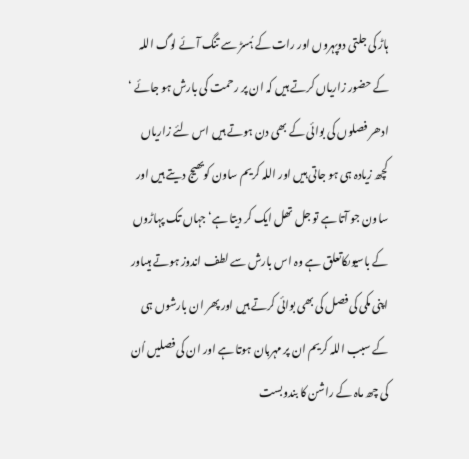ہاڑ کی جلتی دوپہروں اور رات کے ہُسڑ سے تنگ آئے لوگ اللہ کے حضور زاریاں کرتے ہیں کہ ان پر رحمت کی بارش ہو جائے ‘ ادھر فصلوں کی بوائی کے بھی دن ہوتے ہیں اس لئے زاریاں کچھ زیادہ ہی ہو جاتی ہیں اور اللہ کریم ساون کوبھیج دیتے ہیں اور ساون جو آتا ہے تو جل تھل ایک کر دیتا ہے‘ جہاں تک پہاڑوں کے باسیوںکاتعلق ہے وہ اس بارش سے لطف اندوز ہوتے ہیںاور اپنی مکی کی فصل کی بھی بوائی کرتے ہیں اور پھر ان بارشوں ہی کے سبب اللہ کریم ان پر مہربان ہوتا ہے اور ان کی فصلیں اُن کی چھ ماہ کے راشن کا بندوبست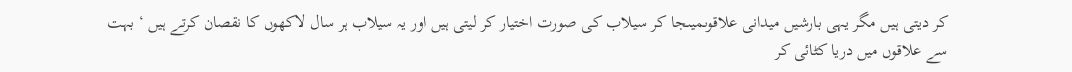کر دیتی ہیں مگر یہی بارشیں میدانی علاقوںمیںجا کر سیلاب کی صورت اختیار کر لیتی ہیں اور یہ سیلاب ہر سال لاکھوں کا نقصان کرتے ہیں ‘ بہت سے علاقوں میں دریا کٹائی کر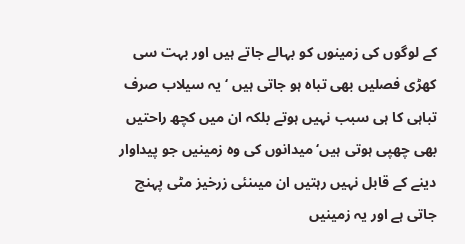کے لوگوں کی زمینوں کو بہالے جاتے ہیں اور بہت سی کھڑی فصلیں بھی تباہ ہو جاتی ہیں ‘ یہ سیلاب صرف تباہی کا ہی سبب نہیں ہوتے بلکہ ان میں کچھ راحتیں بھی چھپی ہوتی ہیں‘ میدانوں کی وہ زمینیں جو پیداوار دینے کے قابل نہیں رہتیں ان میںنئی زرخیز مٹی پہنچ جاتی ہے اور یہ زمینیں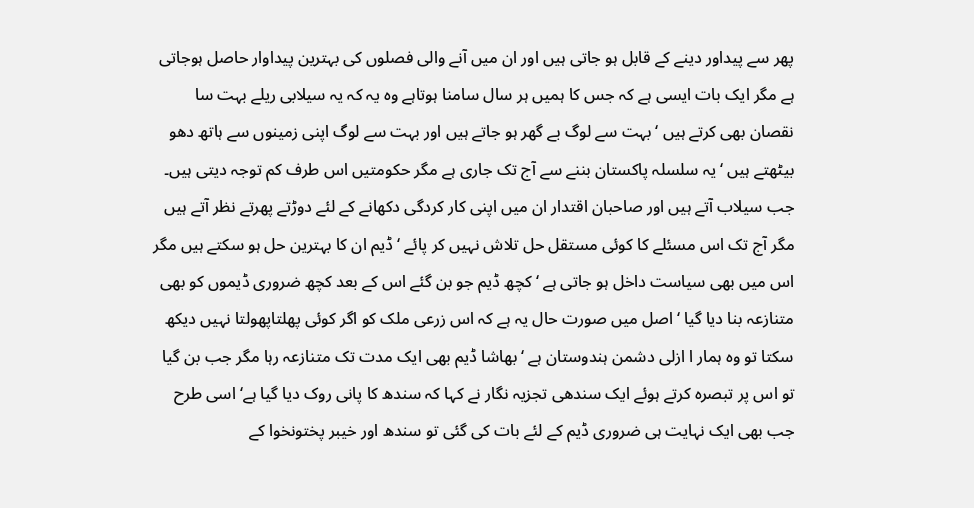پھر سے پیداور دینے کے قابل ہو جاتی ہیں اور ان میں آنے والی فصلوں کی بہترین پیداوار حاصل ہوجاتی ہے مگر ایک بات ایسی ہے کہ جس کا ہمیں ہر سال سامنا ہوتاہے وہ یہ کہ یہ سیلابی ریلے بہت سا نقصان بھی کرتے ہیں ‘ بہت سے لوگ بے گھر ہو جاتے ہیں اور بہت سے لوگ اپنی زمینوں سے ہاتھ دھو بیٹھتے ہیں ‘ یہ سلسلہ پاکستان بننے سے آج تک جاری ہے مگر حکومتیں اس طرف کم توجہ دیتی ہیں۔
جب سیلاب آتے ہیں اور صاحبان اقتدار ان میں اپنی کار کردگی دکھانے کے لئے دوڑتے پھرتے نظر آتے ہیں مگر آج تک اس مسئلے کا کوئی مستقل حل تلاش نہیں کر پائے ‘ڈیم ان کا بہترین حل ہو سکتے ہیں مگر اس میں بھی سیاست داخل ہو جاتی ہے ‘ کچھ ڈیم جو بن گئے اس کے بعد کچھ ضروری ڈیموں کو بھی متنازعہ بنا دیا گیا ‘اصل میں صورت حال یہ ہے کہ اس زرعی ملک کو اگر کوئی پھلتاپھولتا نہیں دیکھ سکتا تو وہ ہمار ا ازلی دشمن ہندوستان ہے ‘بھاشا ڈیم بھی ایک مدت تک متنازعہ رہا مگر جب بن گیا تو اس پر تبصرہ کرتے ہوئے ایک سندھی تجزیہ نگار نے کہا کہ سندھ کا پانی روک دیا گیا ہے‘ اسی طرح جب بھی ایک نہایت ہی ضروری ڈیم کے لئے بات کی گئی تو سندھ اور خیبر پختونخوا کے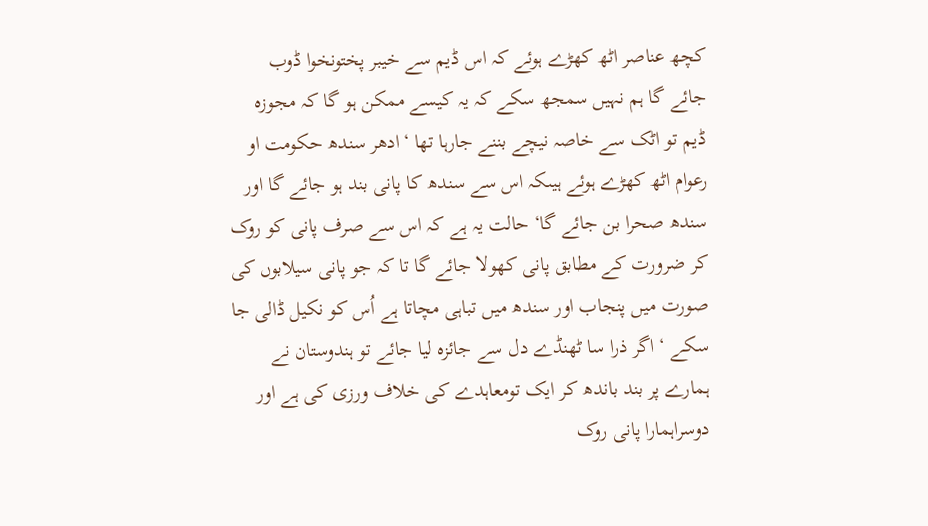کچھ عناصر اٹھ کھڑے ہوئے کہ اس ڈیم سے خیبر پختونخوا ڈوب جائے گا ہم نہیں سمجھ سکے کہ یہ کیسے ممکن ہو گا کہ مجوزہ ڈیم تو اٹک سے خاصہ نیچے بننے جارہا تھا ‘ادھر سندھ حکومت او رعوام اٹھ کھڑے ہوئے ہیںکہ اس سے سندھ کا پانی بند ہو جائے گا اور سندھ صحرا بن جائے گا‘ حالت یہ ہے کہ اس سے صرف پانی کو روک کر ضرورت کے مطابق پانی کھولا جائے گا تا کہ جو پانی سیلابوں کی صورت میں پنجاب اور سندھ میں تباہی مچاتا ہے اُس کو نکیل ڈالی جا سکے ‘ اگر ذرا سا ٹھنڈے دل سے جائزہ لیا جائے تو ہندوستان نے ہمارے پر بند باندھ کر ایک تومعاہدے کی خلاف ورزی کی ہے اور دوسراہمارا پانی روک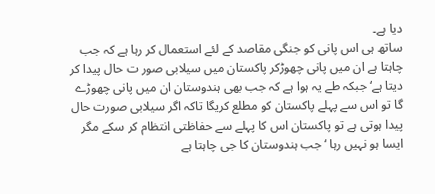دیا ہے۔
ساتھ ہی اس پانی کو جنگی مقاصد کے لئے استعمال کر رہا ہے کہ جب چاہتا ہے ان میں پانی چھوڑکر پاکستان میں سیلابی صور ت حال پیدا کر دیتا ہے‘ جبکہ طے یہ ہوا ہے کہ جب بھی ہندوستان ان میں پانی چھوڑے گا تو اس سے پہلے پاکستان کو مطلع کریگا تاکہ اگر سیلابی صورت حال پیدا ہوتی ہے تو پاکستان اس کا پہلے سے حفاظتی انتظام کر سکے مگر ایسا ہو نہیں رہا ‘ جب ہندوستان کا جی چاہتا ہے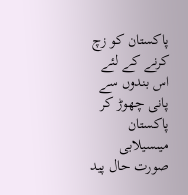پاکستان کو زچ کرنے کے لئے اس بندوں سے پانی چھوڑ کر پاکستان میںسیلابی صورت حال پید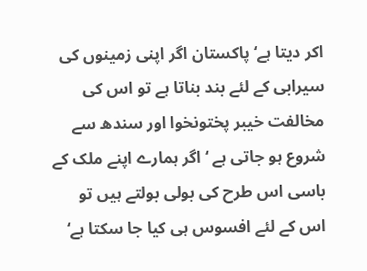اکر دیتا ہے‘ پاکستان اگر اپنی زمینوں کی سیرابی کے لئے بند بناتا ہے تو اس کی مخالفت خیبر پختونخوا اور سندھ سے شروع ہو جاتی ہے ‘ اگر ہمارے اپنے ملک کے باسی اس طرح کی بولی بولتے ہیں تو اس کے لئے افسوس ہی کیا جا سکتا ہے‘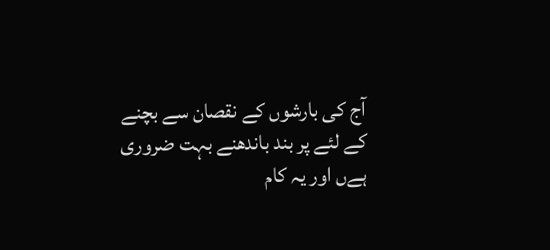آج کی بارشوں کے نقصان سے بچنے کے لئے پر بند باندھنے بہت ضروری ہےں اور یہ کام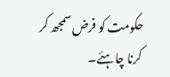حکومت کو فرض سمجھ کر کرنا چاہئے۔